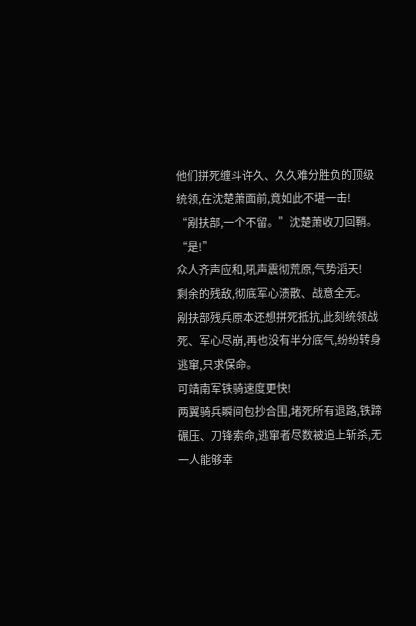他们拼死缠斗许久、久久难分胜负的顶级统领,在沈楚萧面前,竟如此不堪一击!
“剐扶部,一个不留。”沈楚萧收刀回鞘。
“是!”
众人齐声应和,吼声震彻荒原,气势滔天!
剩余的残敌,彻底军心溃散、战意全无。
剐扶部残兵原本还想拼死抵抗,此刻统领战死、军心尽崩,再也没有半分底气,纷纷转身逃窜,只求保命。
可靖南军铁骑速度更快!
两翼骑兵瞬间包抄合围,堵死所有退路,铁蹄碾压、刀锋索命,逃窜者尽数被追上斩杀,无一人能够幸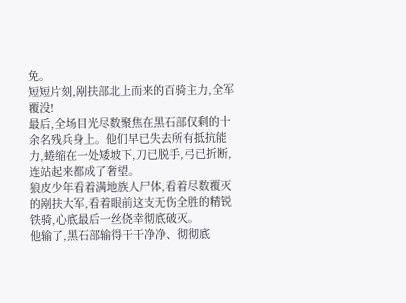免。
短短片刻,剐扶部北上而来的百骑主力,全军覆没!
最后,全场目光尽数聚焦在黑石部仅剩的十余名残兵身上。他们早已失去所有抵抗能力,蜷缩在一处矮坡下,刀已脱手,弓已折断,连站起来都成了奢望。
狼皮少年看着满地族人尸体,看着尽数覆灭的剐扶大军,看着眼前这支无伤全胜的精锐铁骑,心底最后一丝侥幸彻底破灭。
他输了,黑石部输得干干净净、彻彻底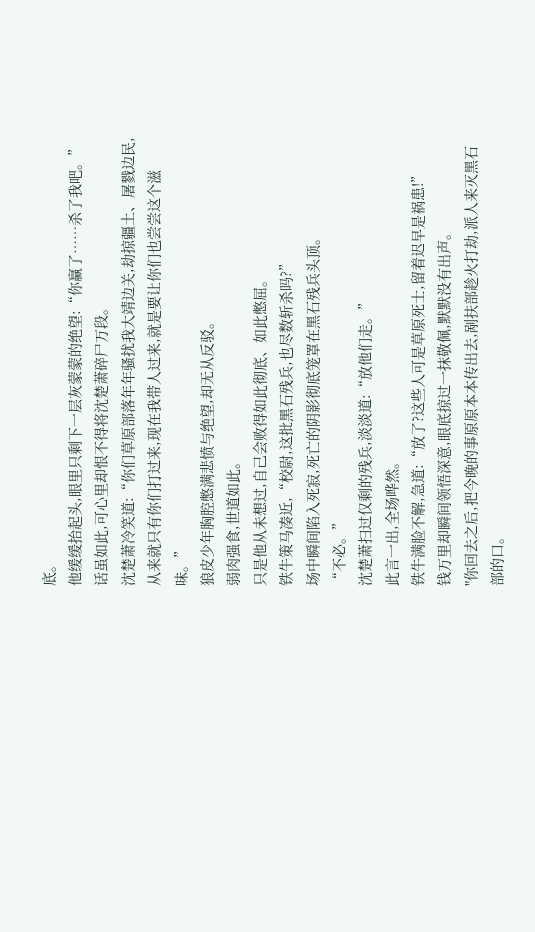底。
他缓缓抬起头,眼里只剩下一层灰蒙蒙的绝望:“你赢了……杀了我吧。”
话虽如此,可心里却恨不得将沈楚萧碎尸万段。
沈楚萧冷笑道:“你们草原部落年年骚扰我大靖边关,劫掠疆土、屠戮边民,从来就只有你们打过来,现在我带人过来,就是要让你们也尝尝这个滋味。”
狼皮少年胸腔憋满悲愤与绝望,却无从反驳。
弱肉强食,世道如此。
只是他从未想过,自己会败得如此彻底、如此憋屈。
铁牛策马凑近,“校尉,这批黑石残兵,也尽数斩杀吗?”
场中瞬间陷入死寂,死亡的阴影彻底笼罩在黑石残兵头顶。
“不必。”
沈楚萧扫过仅剩的残兵,淡淡道:“放他们走。”
此言一出,全场哗然。
铁牛满脸不解,急道:“放了?这些人可是草原死士,留着迟早是祸患!”
钱万里却瞬间领悟深意,眼底掠过一抹敬佩,默默没有出声。
"你回去之后,把今晚的事原原本本传出去,剐扶部趁火打劫,派人来灭黑石部的口。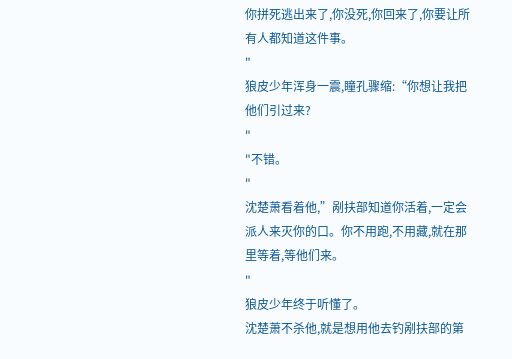你拼死逃出来了,你没死,你回来了,你要让所有人都知道这件事。
"
狼皮少年浑身一震,瞳孔骤缩:“你想让我把他们引过来?
"
"不错。
"
沈楚萧看着他,”剐扶部知道你活着,一定会派人来灭你的口。你不用跑,不用藏,就在那里等着,等他们来。
"
狼皮少年终于听懂了。
沈楚萧不杀他,就是想用他去钓剐扶部的第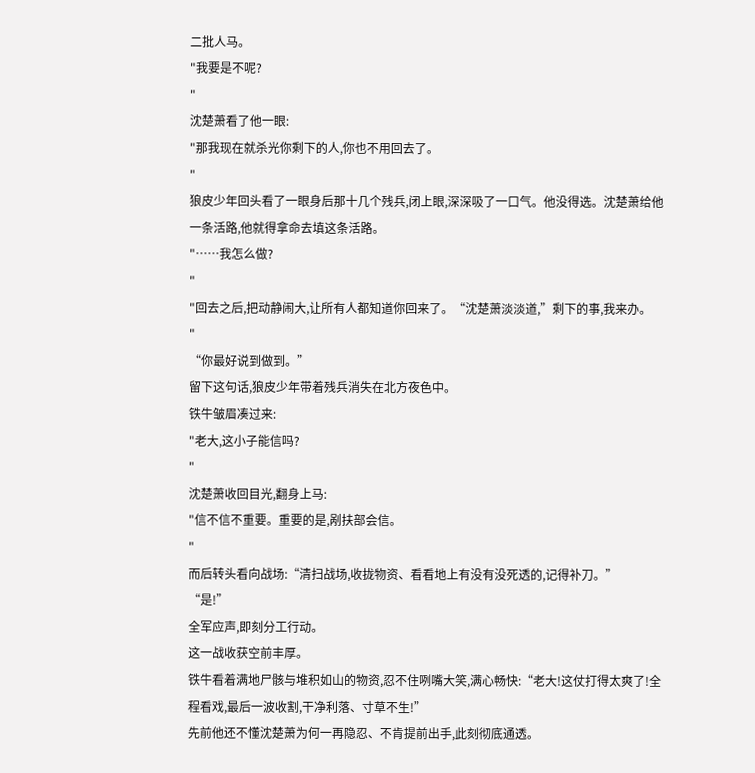二批人马。
"我要是不呢?
"
沈楚萧看了他一眼:
"那我现在就杀光你剩下的人,你也不用回去了。
"
狼皮少年回头看了一眼身后那十几个残兵,闭上眼,深深吸了一口气。他没得选。沈楚萧给他一条活路,他就得拿命去填这条活路。
"……我怎么做?
"
"回去之后,把动静闹大,让所有人都知道你回来了。“沈楚萧淡淡道,”剩下的事,我来办。
"
“你最好说到做到。”
留下这句话,狼皮少年带着残兵消失在北方夜色中。
铁牛皱眉凑过来:
"老大,这小子能信吗?
"
沈楚萧收回目光,翻身上马:
"信不信不重要。重要的是,剐扶部会信。
"
而后转头看向战场:“清扫战场,收拢物资、看看地上有没有没死透的,记得补刀。”
“是!”
全军应声,即刻分工行动。
这一战收获空前丰厚。
铁牛看着满地尸骸与堆积如山的物资,忍不住咧嘴大笑,满心畅快:“老大!这仗打得太爽了!全程看戏,最后一波收割,干净利落、寸草不生!”
先前他还不懂沈楚萧为何一再隐忍、不肯提前出手,此刻彻底通透。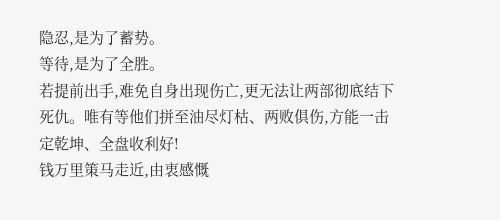隐忍,是为了蓄势。
等待,是为了全胜。
若提前出手,难免自身出现伤亡,更无法让两部彻底结下死仇。唯有等他们拼至油尽灯枯、两败俱伤,方能一击定乾坤、全盘收利好!
钱万里策马走近,由衷感慨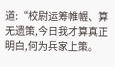道:“校尉运筹帷幄、算无遗策,今日我才算真正明白,何为兵家上策。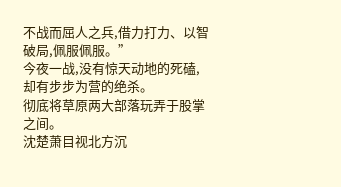不战而屈人之兵,借力打力、以智破局,佩服佩服。”
今夜一战,没有惊天动地的死磕,却有步步为营的绝杀。
彻底将草原两大部落玩弄于股掌之间。
沈楚萧目视北方沉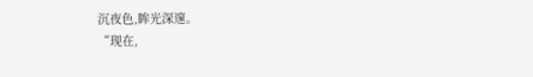沉夜色,眸光深邃。
“现在,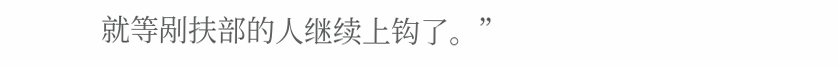就等剐扶部的人继续上钩了。”